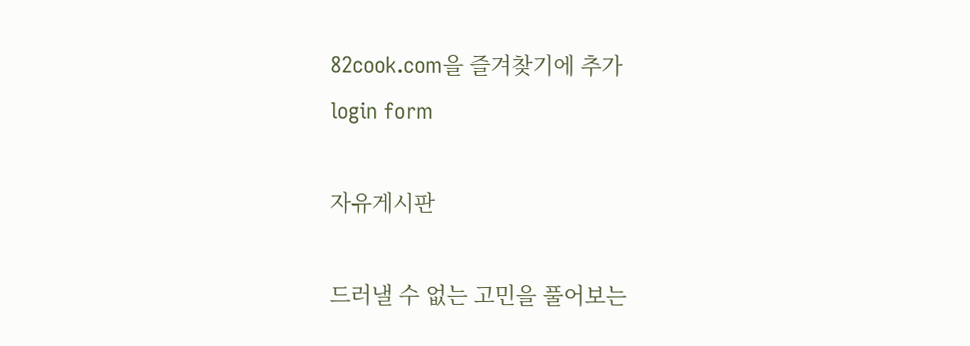82cook.com을 즐겨찾기에 추가
login form

자유게시판

드러낼 수 없는 고민을 풀어보는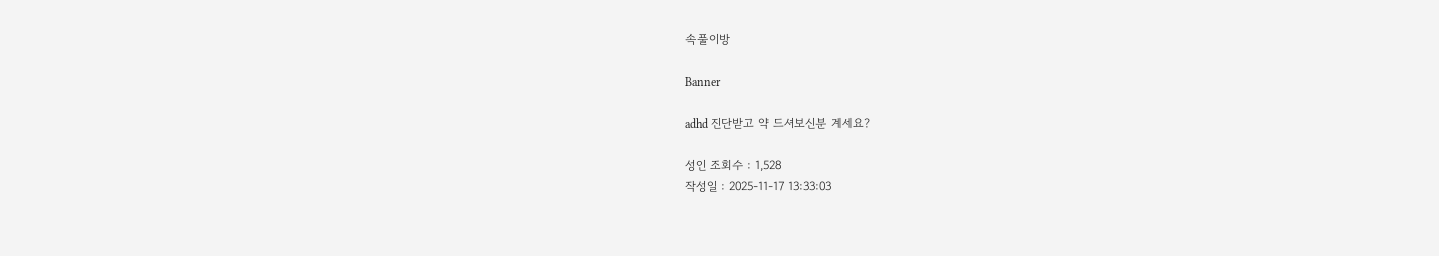속풀이방

Banner

adhd 진단받고 약 드셔보신분 계세요?

성인 조회수 : 1,528
작성일 : 2025-11-17 13:33:03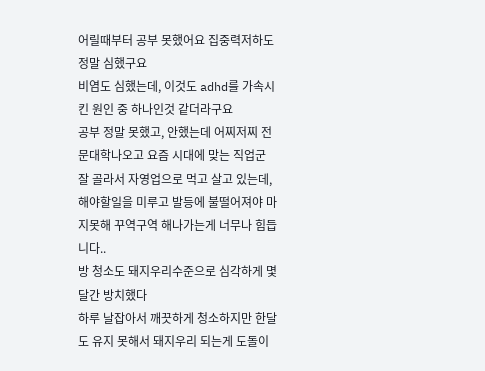어릴때부터 공부 못했어요 집중력저하도 정말 심했구요
비염도 심했는데, 이것도 adhd를 가속시킨 원인 중 하나인것 같더라구요
공부 정말 못했고, 안했는데 어찌저찌 전문대학나오고 요즘 시대에 맞는 직업군 잘 골라서 자영업으로 먹고 살고 있는데, 해야할일을 미루고 발등에 불떨어져야 마지못해 꾸역구역 해나가는게 너무나 힘듭니다..
방 청소도 돼지우리수준으로 심각하게 몇달간 방치했다
하루 날잡아서 깨끗하게 청소하지만 한달도 유지 못해서 돼지우리 되는게 도돌이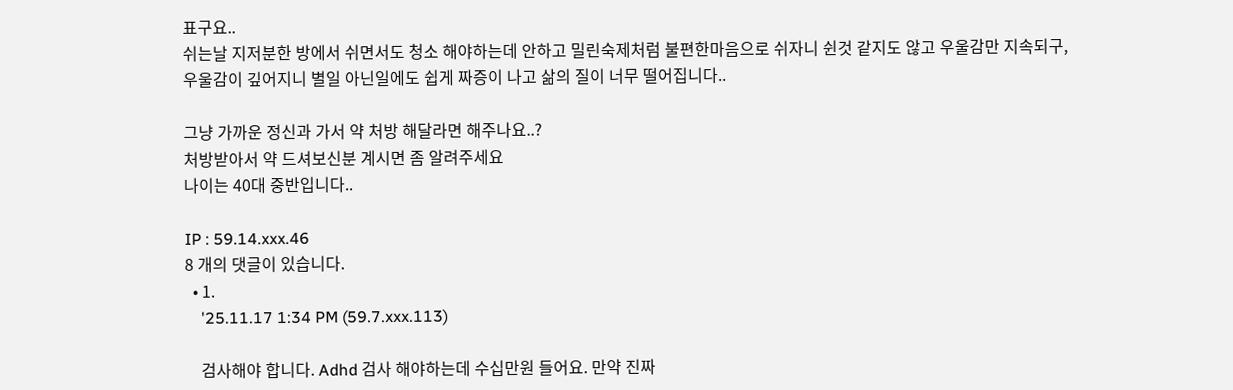표구요..
쉬는날 지저분한 방에서 쉬면서도 청소 해야하는데 안하고 밀린숙제처럼 불편한마음으로 쉬자니 쉰것 같지도 않고 우울감만 지속되구,
우울감이 깊어지니 별일 아닌일에도 쉽게 짜증이 나고 삶의 질이 너무 떨어집니다..

그냥 가까운 정신과 가서 약 처방 해달라면 해주나요..?
처방받아서 약 드셔보신분 계시면 좀 알려주세요
나이는 40대 중반입니다..

IP : 59.14.xxx.46
8 개의 댓글이 있습니다.
  • 1.
    '25.11.17 1:34 PM (59.7.xxx.113)

    검사해야 합니다. Adhd 검사 해야하는데 수십만원 들어요. 만약 진짜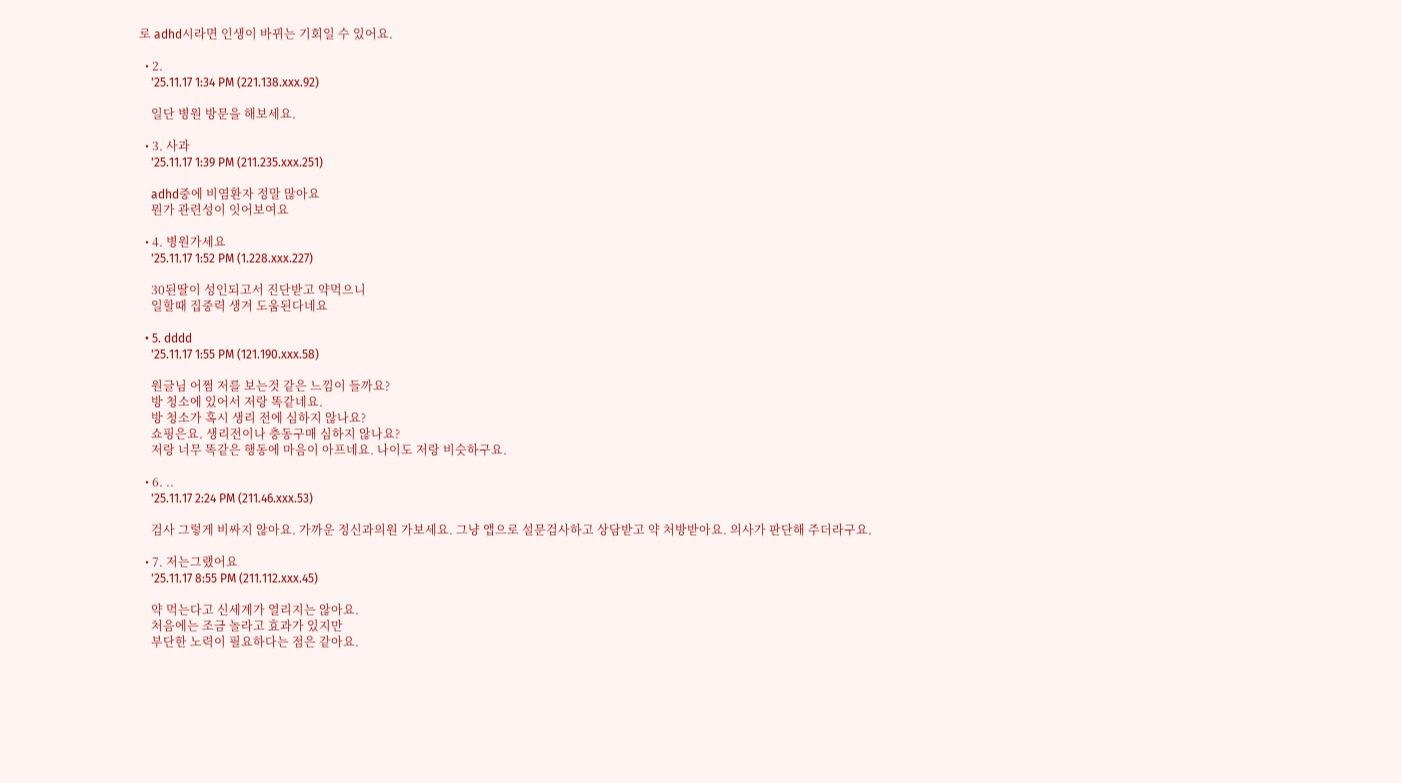로 adhd시라면 인생이 바뀌는 기회일 수 있어요.

  • 2.
    '25.11.17 1:34 PM (221.138.xxx.92)

    일단 병원 방문을 해보세요.

  • 3. 사과
    '25.11.17 1:39 PM (211.235.xxx.251)

    adhd중에 비염환자 정말 많아요
    뭔가 관련성이 잇어보여요

  • 4. 병원가세요
    '25.11.17 1:52 PM (1.228.xxx.227)

    30된딸이 성인되고서 진단받고 약먹으니
    일할때 집중력 생겨 도움된다네요

  • 5. dddd
    '25.11.17 1:55 PM (121.190.xxx.58)

    원글님 어쩜 저를 보는것 같은 느낌이 들까요?
    방 청소에 있어서 저랑 똑같네요.
    방 청소가 혹시 생리 전에 심하지 않나요?
    쇼핑은요. 생리전이나 충동구매 심하지 않나요?
    저랑 너무 똑같은 행동에 마음이 아프네요. 나이도 저랑 비슷하구요.

  • 6. ..
    '25.11.17 2:24 PM (211.46.xxx.53)

    검사 그렇게 비싸지 않아요. 가까운 정신과의원 가보세요. 그냥 앱으로 설문검사하고 상담받고 약 처방받아요. 의사가 판단해 주더라구요.

  • 7. 저는그랬어요
    '25.11.17 8:55 PM (211.112.xxx.45)

    약 먹는다고 신세계가 열리지는 않아요.
    처음에는 조금 놀라고 효과가 있지만
    부단한 노력이 필요하다는 점은 같아요.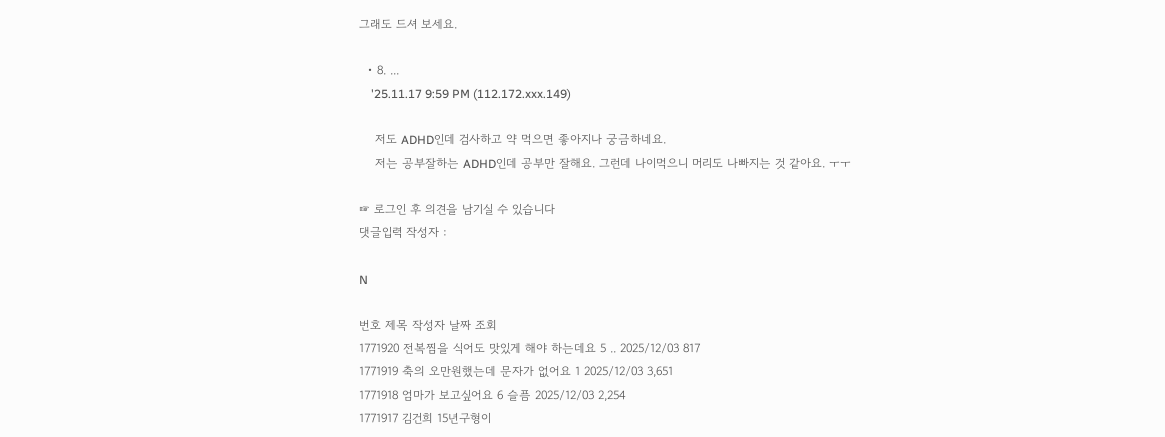그래도 드셔 보세요.

  • 8. ...
    '25.11.17 9:59 PM (112.172.xxx.149)

    저도 ADHD인데 검사하고 약 먹으면 좋아지나 궁금하네요.
    저는 공부잘하는 ADHD인데 공부만 잘해요. 그런데 나이먹으니 머리도 나빠지는 것 같아요. ㅜㅜ

☞ 로그인 후 의견을 남기실 수 있습니다
댓글입력 작성자 :

N

번호 제목 작성자 날짜 조회
1771920 전복찜을 식어도 맛있게 해야 하는데요 5 .. 2025/12/03 817
1771919 축의 오만원했는데 문자가 없어요 1 2025/12/03 3,651
1771918 엄마가 보고싶어요 6 슬픔 2025/12/03 2,254
1771917 김건희 15년구형이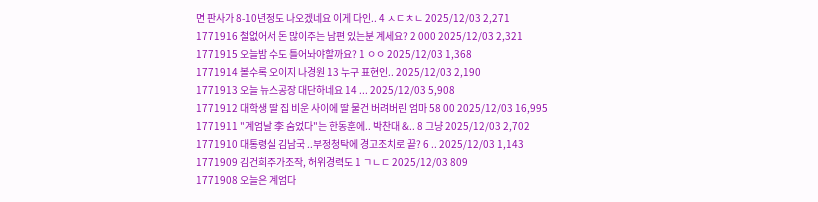면 판사가 8-10년정도 나오겠네요 이게 다인.. 4 ㅅㄷㅊㄴ 2025/12/03 2,271
1771916 철없어서 돈 많이주는 남편 있는분 계세요? 2 000 2025/12/03 2,321
1771915 오늘밤 수도 틀어놔야할까요? 1 ㅇㅇ 2025/12/03 1,368
1771914 볼수록 오이지 나경원 13 누구 표현인.. 2025/12/03 2,190
1771913 오늘 뉴스공장 대단하네요 14 ... 2025/12/03 5,908
1771912 대학생 딸 집 비운 사이에 딸 물건 버려버린 엄마 58 00 2025/12/03 16,995
1771911 "계엄날 李 숨었다"는 한동훈에.. 박찬대 &.. 8 그냥 2025/12/03 2,702
1771910 대통령실 김남국 ..부정청탁에 경고조치로 끝? 6 .. 2025/12/03 1,143
1771909 김건희주가조작, 허위경력도 1 ㄱㄴㄷ 2025/12/03 809
1771908 오늘은 계엄다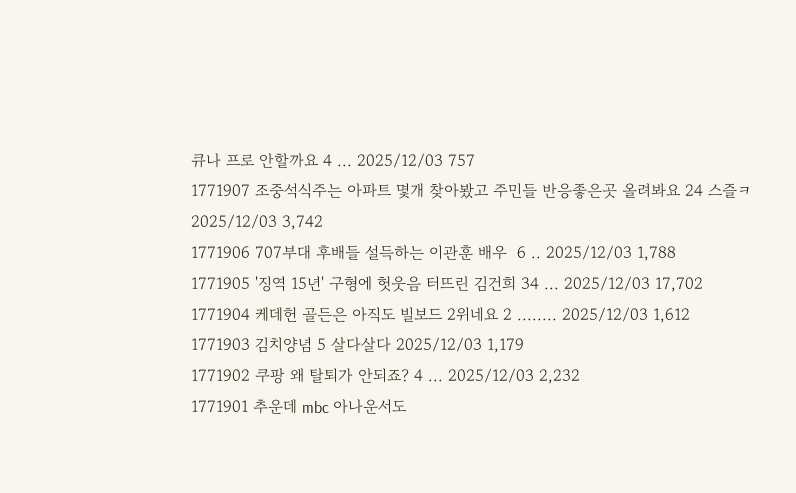큐나 프로 안할까요 4 ... 2025/12/03 757
1771907 조중석식주는 아파트 몇개 찾아봤고 주민들 반응좋은곳 올려봐요 24 스즐ㅋ 2025/12/03 3,742
1771906 707부대 후배들 설득하는 이관훈 배우  6 .. 2025/12/03 1,788
1771905 '징역 15년' 구형에 헛웃음 터뜨린 김건희 34 ... 2025/12/03 17,702
1771904 케데헌 골든은 아직도 빌보드 2위네요 2 ........ 2025/12/03 1,612
1771903 김치양념 5 살다살다 2025/12/03 1,179
1771902 쿠팡 왜 탈퇴가 안되죠? 4 ... 2025/12/03 2,232
1771901 추운데 mbc 아나운서도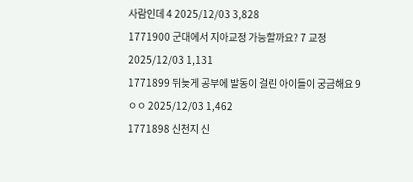사람인데 4 2025/12/03 3,828
1771900 군대에서 지아교정 가능할까요? 7 교정 2025/12/03 1,131
1771899 뒤늦게 공부에 발동이 걸린 아이들이 궁금해요 9 ㅇㅇ 2025/12/03 1,462
1771898 신천지 신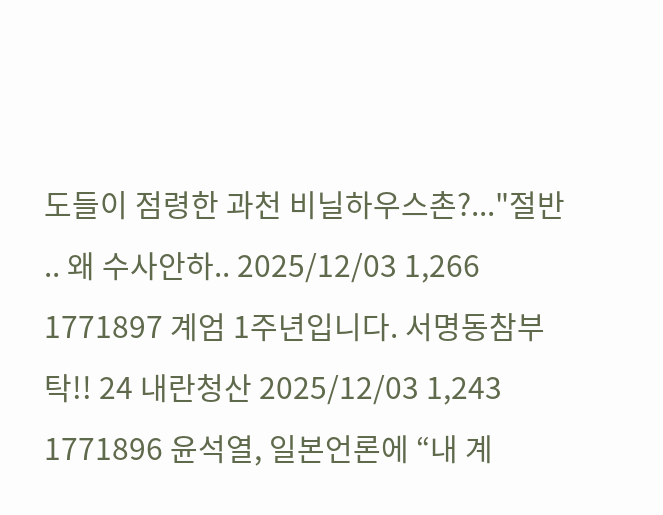도들이 점령한 과천 비닐하우스촌?..."절반 .. 왜 수사안하.. 2025/12/03 1,266
1771897 계엄 1주년입니다. 서명동참부탁!! 24 내란청산 2025/12/03 1,243
1771896 윤석열, 일본언론에 “내 계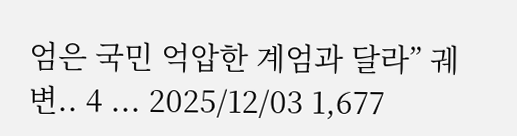엄은 국민 억압한 계엄과 달라” 궤변.. 4 ... 2025/12/03 1,677